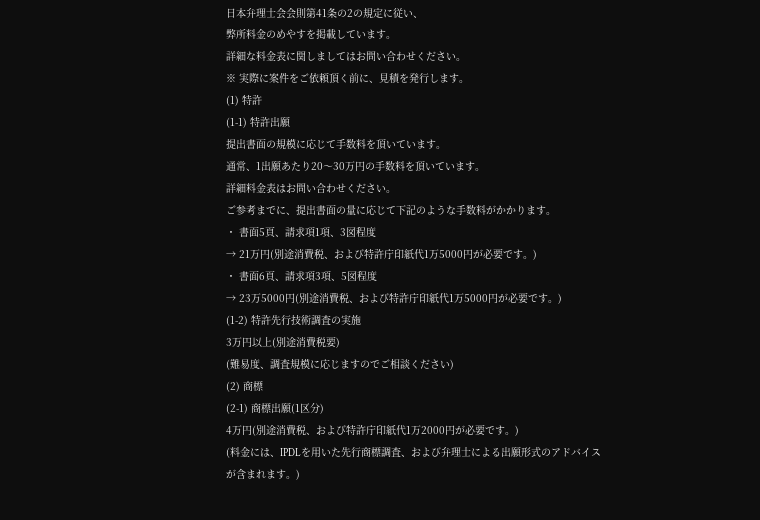日本弁理士会会則第41条の2の規定に従い、
弊所料金のめやすを掲載しています。
詳細な料金表に関しましてはお問い合わせください。
※ 実際に案件をご依頼頂く前に、見積を発行します。
(1) 特許
(1-1) 特許出願
提出書面の規模に応じて手数料を頂いています。
通常、1出願あたり20〜30万円の手数料を頂いています。
詳細料金表はお問い合わせください。
ご参考までに、提出書面の量に応じて下記のような手数料がかかります。
・ 書面5頁、請求項1項、3図程度
→ 21万円(別途消費税、および特許庁印紙代1万5000円が必要です。)
・ 書面6頁、請求項3項、5図程度
→ 23万5000円(別途消費税、および特許庁印紙代1万5000円が必要です。)
(1-2) 特許先行技術調査の実施
3万円以上(別途消費税要)
(難易度、調査規模に応じますのでご相談ください)
(2) 商標
(2-1) 商標出願(1区分)
4万円(別途消費税、および特許庁印紙代1万2000円が必要です。)
(料金には、IPDLを用いた先行商標調査、および弁理士による出願形式のアドバイスが含まれます。)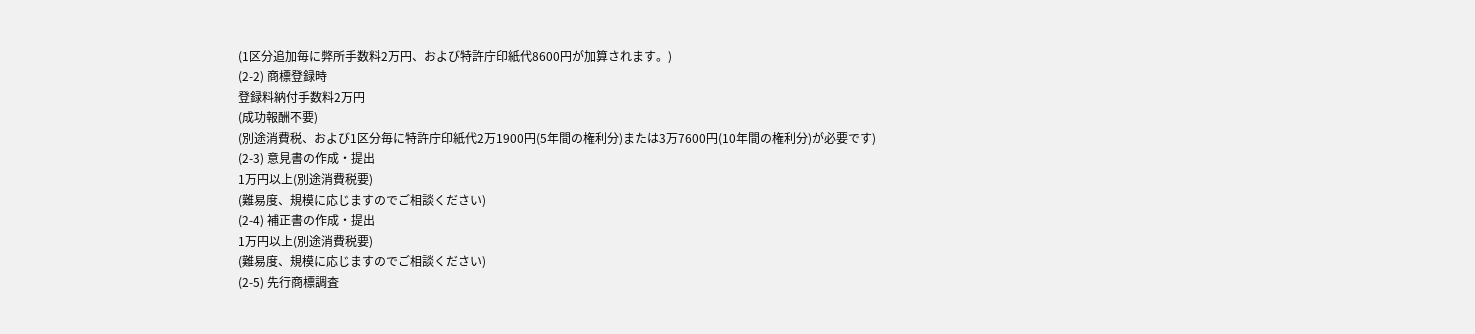(1区分追加毎に弊所手数料2万円、および特許庁印紙代8600円が加算されます。)
(2-2) 商標登録時
登録料納付手数料2万円
(成功報酬不要)
(別途消費税、および1区分毎に特許庁印紙代2万1900円(5年間の権利分)または3万7600円(10年間の権利分)が必要です)
(2-3) 意見書の作成・提出
1万円以上(別途消費税要)
(難易度、規模に応じますのでご相談ください)
(2-4) 補正書の作成・提出
1万円以上(別途消費税要)
(難易度、規模に応じますのでご相談ください)
(2-5) 先行商標調査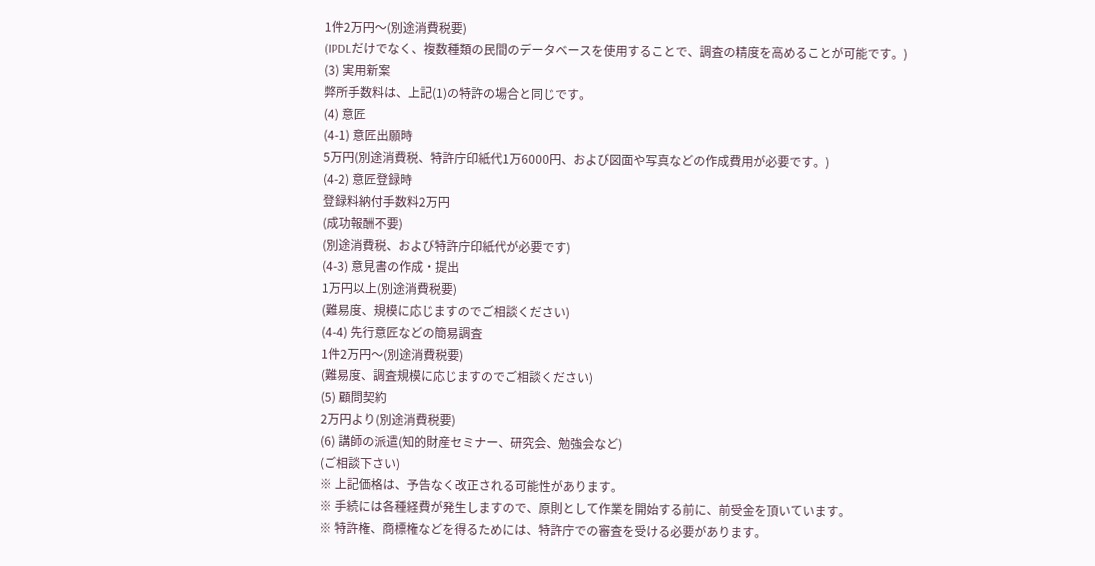1件2万円〜(別途消費税要)
(IPDLだけでなく、複数種類の民間のデータベースを使用することで、調査の精度を高めることが可能です。)
(3) 実用新案
弊所手数料は、上記(1)の特許の場合と同じです。
(4) 意匠
(4-1) 意匠出願時
5万円(別途消費税、特許庁印紙代1万6000円、および図面や写真などの作成費用が必要です。)
(4-2) 意匠登録時
登録料納付手数料2万円
(成功報酬不要)
(別途消費税、および特許庁印紙代が必要です)
(4-3) 意見書の作成・提出
1万円以上(別途消費税要)
(難易度、規模に応じますのでご相談ください)
(4-4) 先行意匠などの簡易調査
1件2万円〜(別途消費税要)
(難易度、調査規模に応じますのでご相談ください)
(5) 顧問契約
2万円より(別途消費税要)
(6) 講師の派遣(知的財産セミナー、研究会、勉強会など)
(ご相談下さい)
※ 上記価格は、予告なく改正される可能性があります。
※ 手続には各種経費が発生しますので、原則として作業を開始する前に、前受金を頂いています。
※ 特許権、商標権などを得るためには、特許庁での審査を受ける必要があります。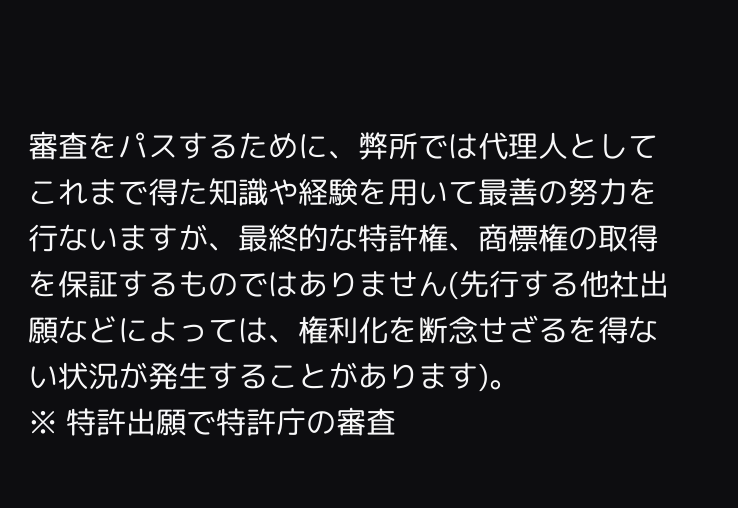審査をパスするために、弊所では代理人としてこれまで得た知識や経験を用いて最善の努力を行ないますが、最終的な特許権、商標権の取得を保証するものではありません(先行する他社出願などによっては、権利化を断念せざるを得ない状況が発生することがあります)。
※ 特許出願で特許庁の審査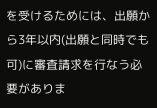を受けるためには、出願から3年以内(出願と同時でも可)に審査請求を行なう必要がありま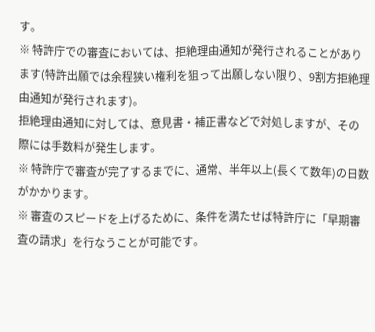す。
※ 特許庁での審査においては、拒絶理由通知が発行されることがあります(特許出願では余程狭い権利を狙って出願しない限り、9割方拒絶理由通知が発行されます)。
拒絶理由通知に対しては、意見書・補正書などで対処しますが、その際には手数料が発生します。
※ 特許庁で審査が完了するまでに、通常、半年以上(長くて数年)の日数がかかります。
※ 審査のスピードを上げるために、条件を満たせば特許庁に「早期審査の請求」を行なうことが可能です。